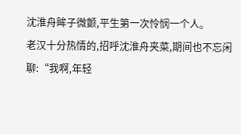沈淮舟眸子微颤,平生第一次怜悯一个人。
老汉十分热情的,招呼沈淮舟夹菜,期间也不忘闲聊:“我啊,年轻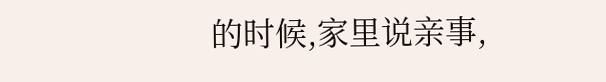的时候,家里说亲事,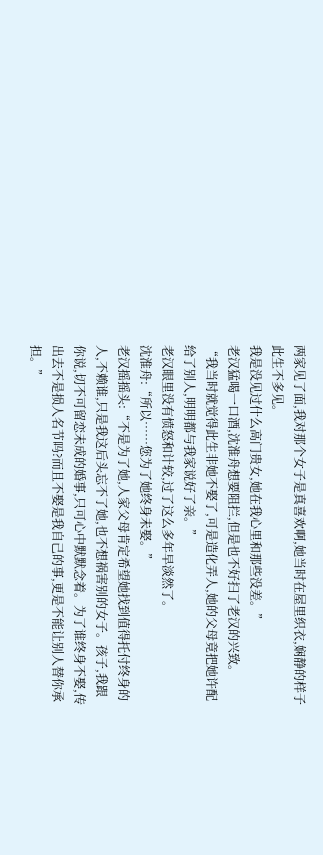两家见了面,我对那个女子是真喜欢啊,她当时在屋里织衣,娴静的样子此生不多见。
我是没见过什么高门贵女,她在我心里和那些没差。”
老汉猛喝一口酒,沈淮舟想要阻拦,但是也不好扫了老汉的兴致。
“我当时就觉得此生非她不娶了,可是造化弄人,她的父母竟把她许配给了别人,明明都与我家说好了亲。”
老汉眼里没有愤怒和计较,过了这么多年早淡然了。
沈淮舟:“所以……您为了她终身未娶。”
老汉摇摇头:“不是为了她,人家父母肯定希望她找到值得托付终身的人,不赖谁,只是我这后头忘不了她,也不想祸害别的女子。孩子,我跟你说,切不可留恋未成的婚事,只可心中默默念着。为了谁终身不娶,传出去不是损人名节吗?而且不娶是我自己的事,更是不能让别人替你承担。”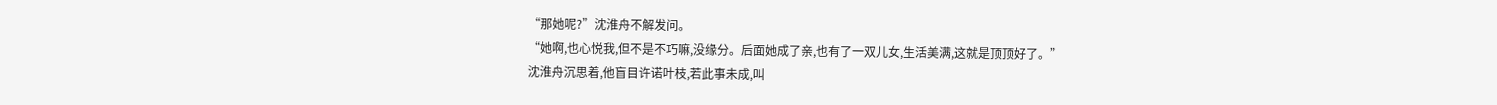“那她呢?”沈淮舟不解发问。
“她啊,也心悦我,但不是不巧嘛,没缘分。后面她成了亲,也有了一双儿女,生活美满,这就是顶顶好了。”
沈淮舟沉思着,他盲目许诺叶枝,若此事未成,叫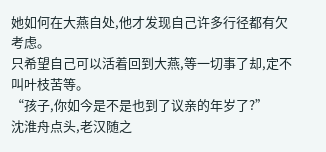她如何在大燕自处,他才发现自己许多行径都有欠考虑。
只希望自己可以活着回到大燕,等一切事了却,定不叫叶枝苦等。
“孩子,你如今是不是也到了议亲的年岁了?”
沈淮舟点头,老汉随之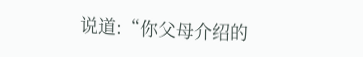说道:“你父母介绍的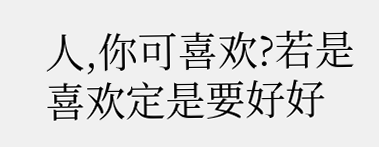人,你可喜欢?若是喜欢定是要好好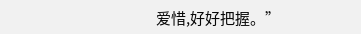爱惜,好好把握。”